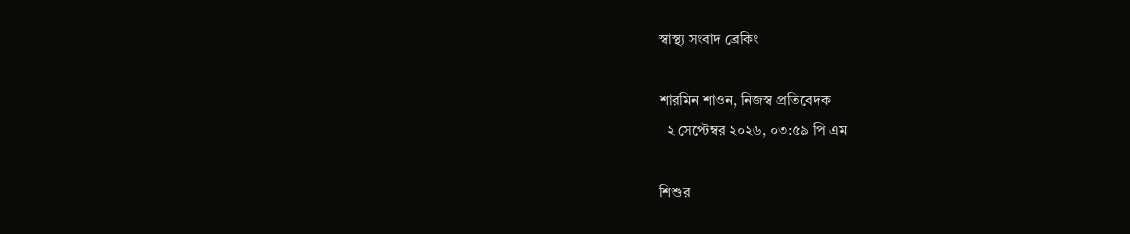স্বাস্থ্য সংবাদ ব্রেকিং

শারমিন শাওন, নিজস্ব প্রতিবেদক
  ২ সেপ্টেম্বর ২০২৬, ০৩:৫৯ পি এম

শিশুর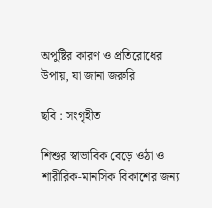অপুষ্টির কারণ ও প্রতিরোধের উপায়, যা জানা জরুরি

ছবি : সংগৃহীত

শিশুর স্বাভাবিক বেড়ে ওঠা ও শারীরিক-মানসিক বিকাশের জন্য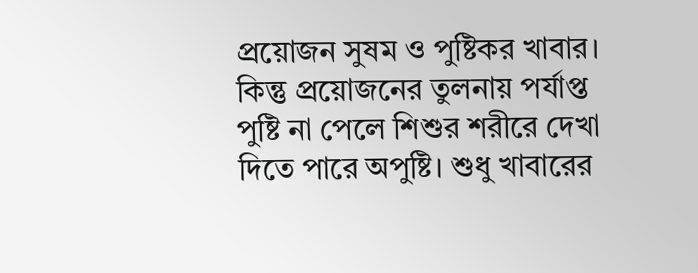প্রয়োজন সুষম ও পুষ্টিকর খাবার। কিন্তু প্রয়োজনের তুলনায় পর্যাপ্ত পুষ্টি না পেলে শিশুর শরীরে দেখা দিতে পারে অপুষ্টি। শুধু খাবারের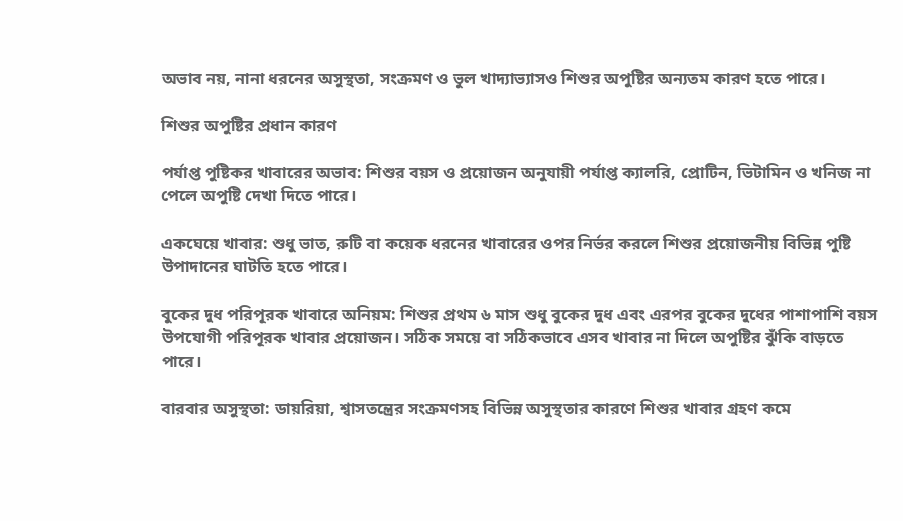অভাব নয়, নানা ধরনের অসুস্থতা, সংক্রমণ ও ভুল খাদ্যাভ্যাসও শিশুর অপুষ্টির অন্যতম কারণ হতে পারে।

শিশুর অপুষ্টির প্রধান কারণ

পর্যাপ্ত পুষ্টিকর খাবারের অভাব: শিশুর বয়স ও প্রয়োজন অনুযায়ী পর্যাপ্ত ক্যালরি, প্রোটিন, ভিটামিন ও খনিজ না পেলে অপুষ্টি দেখা দিতে পারে।

একঘেয়ে খাবার: শুধু ভাত, রুটি বা কয়েক ধরনের খাবারের ওপর নির্ভর করলে শিশুর প্রয়োজনীয় বিভিন্ন পুষ্টি উপাদানের ঘাটতি হতে পারে।

বুকের দুধ পরিপূরক খাবারে অনিয়ম: শিশুর প্রথম ৬ মাস শুধু বুকের দুধ এবং এরপর বুকের দুধের পাশাপাশি বয়স উপযোগী পরিপূরক খাবার প্রয়োজন। সঠিক সময়ে বা সঠিকভাবে এসব খাবার না দিলে অপুষ্টির ঝুঁকি বাড়তে পারে।

বারবার অসুস্থতা: ডায়রিয়া, শ্বাসতন্ত্রের সংক্রমণসহ বিভিন্ন অসুস্থতার কারণে শিশুর খাবার গ্রহণ কমে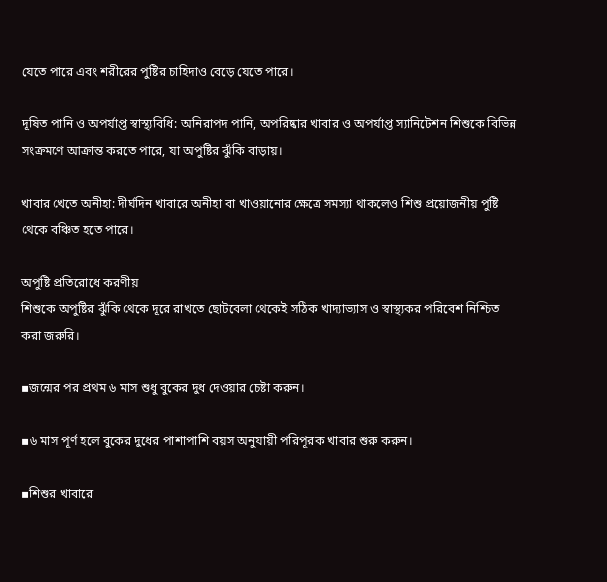যেতে পারে এবং শরীরের পুষ্টির চাহিদাও বেড়ে যেতে পারে।

দূষিত পানি ও অপর্যাপ্ত স্বাস্থ্যবিধি: অনিরাপদ পানি, অপরিষ্কার খাবার ও অপর্যাপ্ত স্যানিটেশন শিশুকে বিভিন্ন সংক্রমণে আক্রান্ত করতে পারে, যা অপুষ্টির ঝুঁকি বাড়ায়।

খাবার খেতে অনীহা: দীর্ঘদিন খাবারে অনীহা বা খাওয়ানোর ক্ষেত্রে সমস্যা থাকলেও শিশু প্রয়োজনীয় পুষ্টি থেকে বঞ্চিত হতে পারে।

অপুষ্টি প্রতিরোধে করণীয়
শিশুকে অপুষ্টির ঝুঁকি থেকে দূরে রাখতে ছোটবেলা থেকেই সঠিক খাদ্যাভ্যাস ও স্বাস্থ্যকর পরিবেশ নিশ্চিত করা জরুরি।

▪জন্মের পর প্রথম ৬ মাস শুধু বুকের দুধ দেওয়ার চেষ্টা করুন।

▪৬ মাস পূর্ণ হলে বুকের দুধের পাশাপাশি বয়স অনুযায়ী পরিপূরক খাবার শুরু করুন।

▪শিশুর খাবারে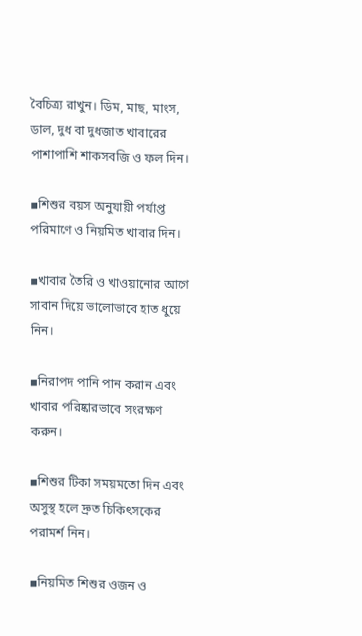বৈচিত্র্য রাখুন। ডিম, মাছ, মাংস, ডাল, দুধ বা দুধজাত খাবারের পাশাপাশি শাকসবজি ও ফল দিন।

▪শিশুর বয়স অনুযায়ী পর্যাপ্ত পরিমাণে ও নিয়মিত খাবার দিন।

▪খাবার তৈরি ও খাওয়ানোর আগে সাবান দিয়ে ভালোভাবে হাত ধুয়ে নিন।

▪নিরাপদ পানি পান করান এবং খাবার পরিষ্কারভাবে সংরক্ষণ করুন।

▪শিশুর টিকা সময়মতো দিন এবং অসুস্থ হলে দ্রুত চিকিৎসকের পরামর্শ নিন।

▪নিয়মিত শিশুর ওজন ও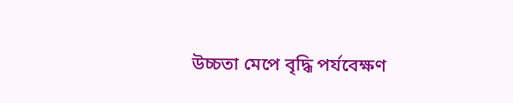উচ্চতা মেপে বৃদ্ধি পর্যবেক্ষণ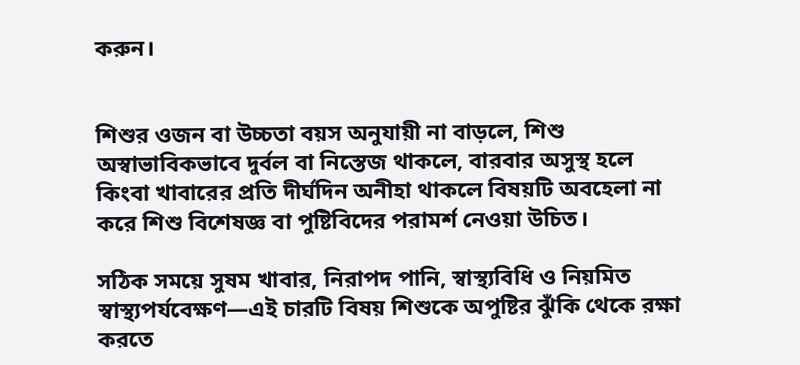করুন।


শিশুর ওজন বা উচ্চতা বয়স অনুযায়ী না বাড়লে, শিশু অস্বাভাবিকভাবে দুর্বল বা নিস্তেজ থাকলে, বারবার অসুস্থ হলে কিংবা খাবারের প্রতি দীর্ঘদিন অনীহা থাকলে বিষয়টি অবহেলা না করে শিশু বিশেষজ্ঞ বা পুষ্টিবিদের পরামর্শ নেওয়া উচিত।

সঠিক সময়ে সুষম খাবার, নিরাপদ পানি, স্বাস্থ্যবিধি ও নিয়মিত স্বাস্থ্যপর্যবেক্ষণ—এই চারটি বিষয় শিশুকে অপুষ্টির ঝুঁকি থেকে রক্ষা করতে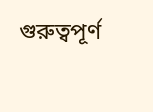গুরুত্বপূর্ণ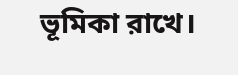ভূমিকা রাখে।